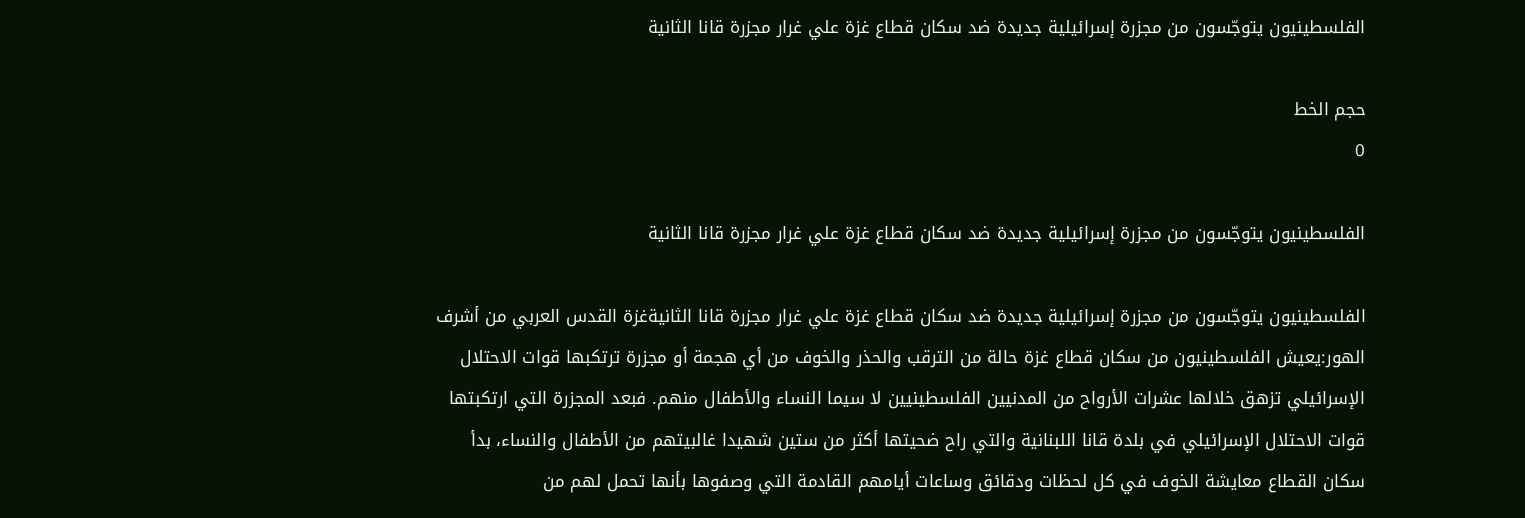الفلسطينيون يتوجّسون من مجزرة إسرائيلية جديدة ضد سكان قطاع غزة علي غرار مجزرة قانا الثانية

حجم الخط
0

الفلسطينيون يتوجّسون من مجزرة إسرائيلية جديدة ضد سكان قطاع غزة علي غرار مجزرة قانا الثانية

الفلسطينيون يتوجّسون من مجزرة إسرائيلية جديدة ضد سكان قطاع غزة علي غرار مجزرة قانا الثانيةغزة القدس العربي من أشرف الهور:يعيش الفلسطينيون من سكان قطاع غزة حالة من الترقب والحذر والخوف من أي هجمة أو مجزرة ترتكبها قوات الاحتلال الإسرائيلي تزهق خلالها عشرات الأرواح من المدنيين الفلسطينيين لا سيما النساء والأطفال منهم. فبعد المجزرة التي ارتكبتها قوات الاحتلال الإسرائيلي في بلدة قانا اللبنانية والتي راح ضحيتها أكثر من ستين شهيدا غالبيتهم من الأطفال والنساء، بدأ سكان القطاع معايشة الخوف في كل لحظات ودقائق وساعات أيامهم القادمة التي وصفوها بأنها تحمل لهم من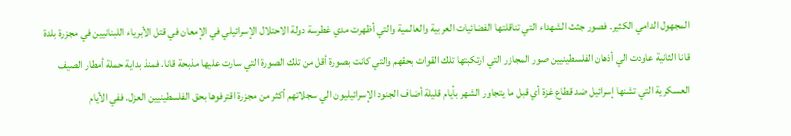المجهول الدامي الكثير. فصور جثث الشهداء التي تناقلتها الفضائيات العربية والعالمية والتي أظهرت مدي غطرسة دولة الاحتلال الإسرائيلي في الإمعان في قتل الأبرياء اللبنانيين في مجزرة بلدة قانا الثانية عاودت الي أذهان الفلسطينيين صور المجازر التي ارتكبتها تلك القوات بحقهم والتي كانت بصورة أقل من تلك الصورة التي سارت عليها مذبحة قانا. فمنذ بداية حملة أمطار الصيف العسكرية التي تشنها إسرائيل ضد قطاع غزة أي قبل ما يتجاور الشهر بأيام قليلة أضاف الجنود الإسرائيليون الي سجلاتهم أكثر من مجزرة اقترفوها بحق الفلسطينيين العزل. ففي الأيام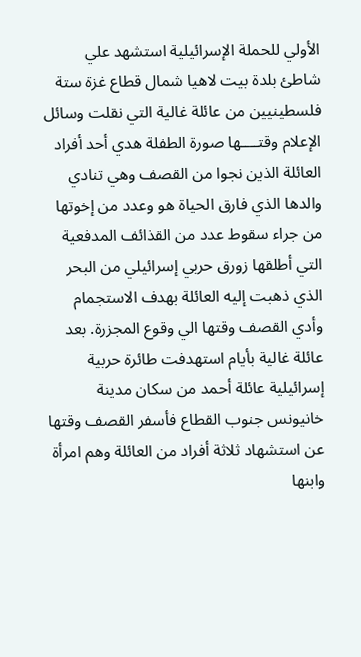الأولي للحملة الإسرائيلية استشهد علي شاطئ بلدة بيت لاهيا شمال قطاع غزة ستة فلسطينيين من عائلة غالية التي نقلت وسائل الإعلام وقتــــها صورة الطفلة هدي أحد أفراد العائلة الذين نجوا من القصف وهي تنادي والدها الذي فارق الحياة هو وعدد من إخوتها من جراء سقوط عدد من القذائف المدفعية التي أطلقها زورق حربي إسرائيلي من البحر الذي ذهبت إليه العائلة بهدف الاستجمام وأدي القصف وقتها الي وقوع المجزرة. بعد عائلة غالية بأيام استهدفت طائرة حربية إسرائيلية عائلة أحمد من سكان مدينة خانيونس جنوب القطاع فأسفر القصف وقتها عن استشهاد ثلاثة أفراد من العائلة وهم امرأة وابنها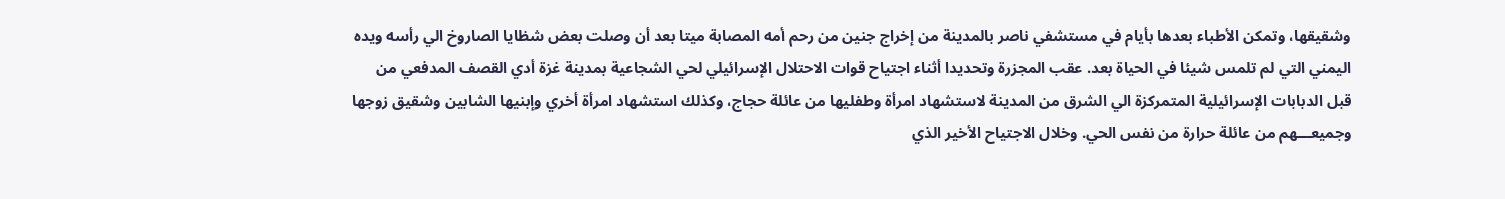وشقيقها، وتمكن الأطباء بعدها بأيام في مستشفي ناصر بالمدينة من إخراج جنين من رحم أمه المصابة ميتا بعد أن وصلت بعض شظايا الصاروخ الي رأسه ويده اليمني التي لم تلمس شيئا في الحياة بعد. عقب المجزرة وتحديدا أثناء اجتياح قوات الاحتلال الإسرائيلي لحي الشجاعية بمدينة غزة أدي القصف المدفعي من قبل الدبابات الإسرائيلية المتمركزة الي الشرق من المدينة لاستشهاد امرأة وطفليها من عائلة حجاج، وكذلك استشهاد امرأة أخري وإبنيها الشابين وشقيق زوجها وجميعـــهم من عائلة حرارة من نفس الحي. وخلال الاجتياح الأخير الذي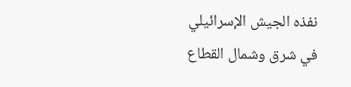نفذه الجيش الإسرائيلي في شرق وشمال القطاع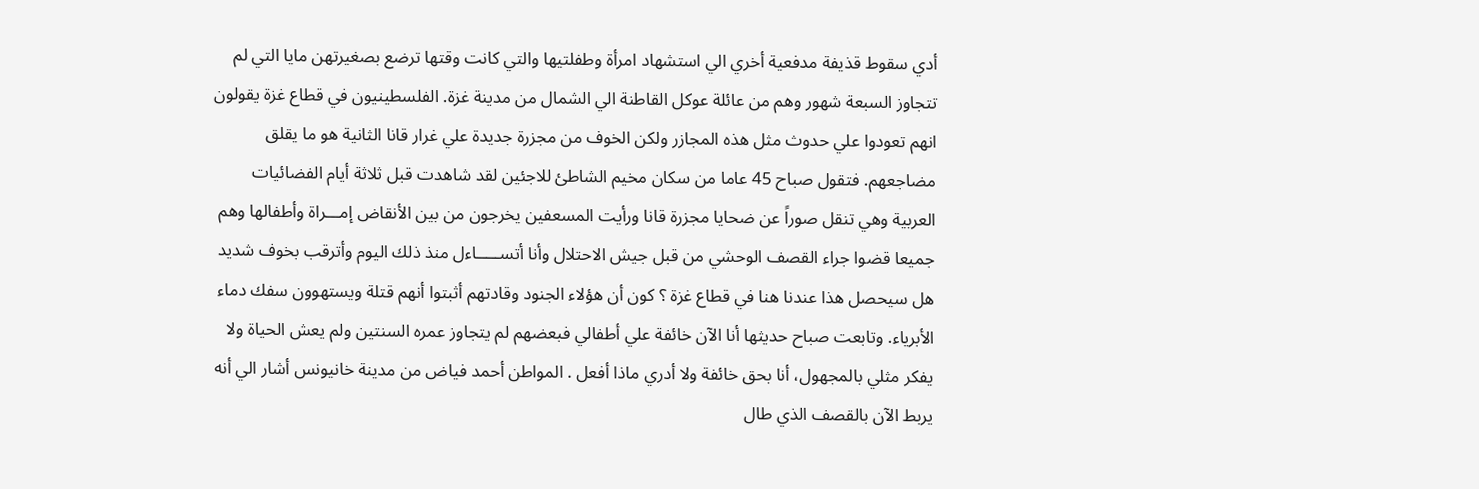أدي سقوط قذيفة مدفعية أخري الي استشهاد امرأة وطفلتيها والتي كانت وقتها ترضع بصغيرتهن مايا التي لم تتجاوز السبعة شهور وهم من عائلة عوكل القاطنة الي الشمال من مدينة غزة. الفلسطينيون في قطاع غزة يقولون انهم تعودوا علي حدوث مثل هذه المجازر ولكن الخوف من مجزرة جديدة علي غرار قانا الثانية هو ما يقلق مضاجعهم. فتقول صباح 45 عاما من سكان مخيم الشاطئ للاجئين لقد شاهدت قبل ثلاثة أيام الفضائيات العربية وهي تنقل صوراً عن ضحايا مجزرة قانا ورأيت المسعفين يخرجون من بين الأنقاض إمـــراة وأطفالها وهم جميعا قضوا جراء القصف الوحشي من قبل جيش الاحتلال وأنا أتســـــاءل منذ ذلك اليوم وأترقب بخوف شديد هل سيحصل هذا عندنا هنا في قطاع غزة ؟ كون أن هؤلاء الجنود وقادتهم أثبتوا أنهم قتلة ويستهوون سفك دماء الأبرياء. وتابعت صباح حديثها أنا الآن خائفة علي أطفالي فبعضهم لم يتجاوز عمره السنتين ولم يعش الحياة ولا يفكر مثلي بالمجهول، أنا بحق خائفة ولا أدري ماذا أفعل . المواطن أحمد فياض من مدينة خانيونس أشار الي أنه يربط الآن بالقصف الذي طال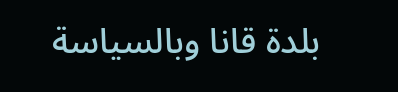بلدة قانا وبالسياسة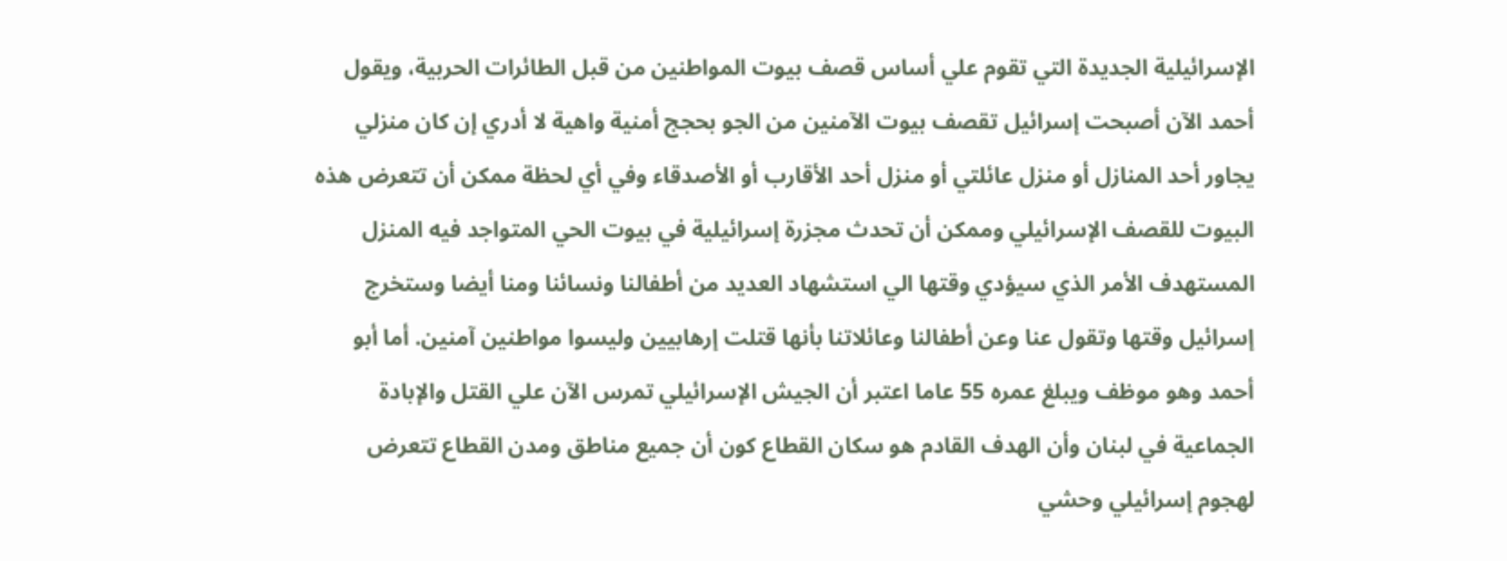الإسرائيلية الجديدة التي تقوم علي أساس قصف بيوت المواطنين من قبل الطائرات الحربية، ويقول أحمد الآن أصبحت إسرائيل تقصف بيوت الآمنين من الجو بحجج أمنية واهية لا أدري إن كان منزلي يجاور أحد المنازل أو منزل عائلتي أو منزل أحد الأقارب أو الأصدقاء وفي أي لحظة ممكن أن تتعرض هذه البيوت للقصف الإسرائيلي وممكن أن تحدث مجزرة إسرائيلية في بيوت الحي المتواجد فيه المنزل المستهدف الأمر الذي سيؤدي وقتها الي استشهاد العديد من أطفالنا ونسائنا ومنا أيضا وستخرج إسرائيل وقتها وتقول عنا وعن أطفالنا وعائلاتنا بأنها قتلت إرهابيين وليسوا مواطنين آمنين. أما أبو أحمد وهو موظف ويبلغ عمره 55 عاما اعتبر أن الجيش الإسرائيلي تمرس الآن علي القتل والإبادة الجماعية في لبنان وأن الهدف القادم هو سكان القطاع كون أن جميع مناطق ومدن القطاع تتعرض لهجوم إسرائيلي وحشي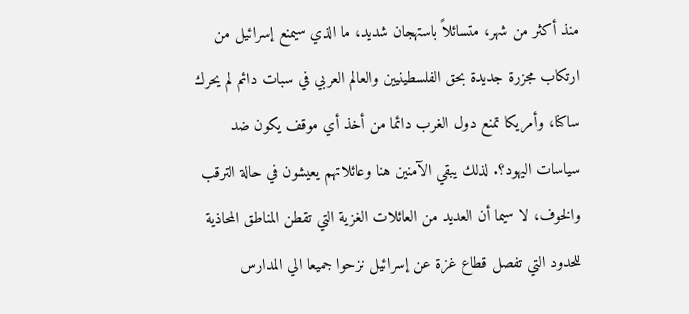منذ أكثر من شهر، متسائلاً باستهجان شديد، ما الذي سيمنع إسرائيل من ارتكاب مجزرة جديدة بحق الفلسطينيين والعالم العربي في سبات دائم لم يحرك ساكنا، وأمريكا تمنع دول الغرب دائما من أخذ أي موقف يكون ضد سياسات اليهود؟. لذلك يبقي الآمنين هنا وعائلاتهم يعيشون في حالة الترقب والخوف، لا سيما أن العديد من العائلات الغزية التي تقطن المناطق المحاذية للحدود التي تفصل قطاع غزة عن إسرائيل نزحوا جميعا الي المدارس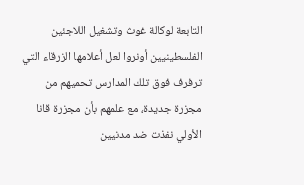التابعة لوكالة غوث وتشغيل اللاجئين الفلسطينيين أونروا لعل أعلامها الزرقاء التي ترفرف فوق تلك المدارس تحميهم من مجزرة جديدة، مع علمهم بأن مجزرة قانا الأولي نفذت ضد مدنيين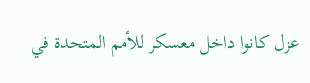عزل كانوا داخل معسكر للأمم المتحدة في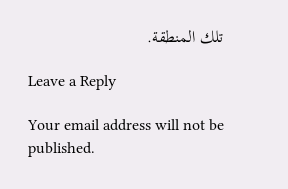تلك المنطقة.

Leave a Reply

Your email address will not be published.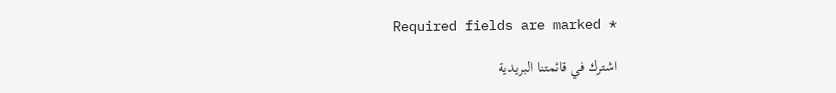Required fields are marked *

اشترك في قائمتنا البريدية